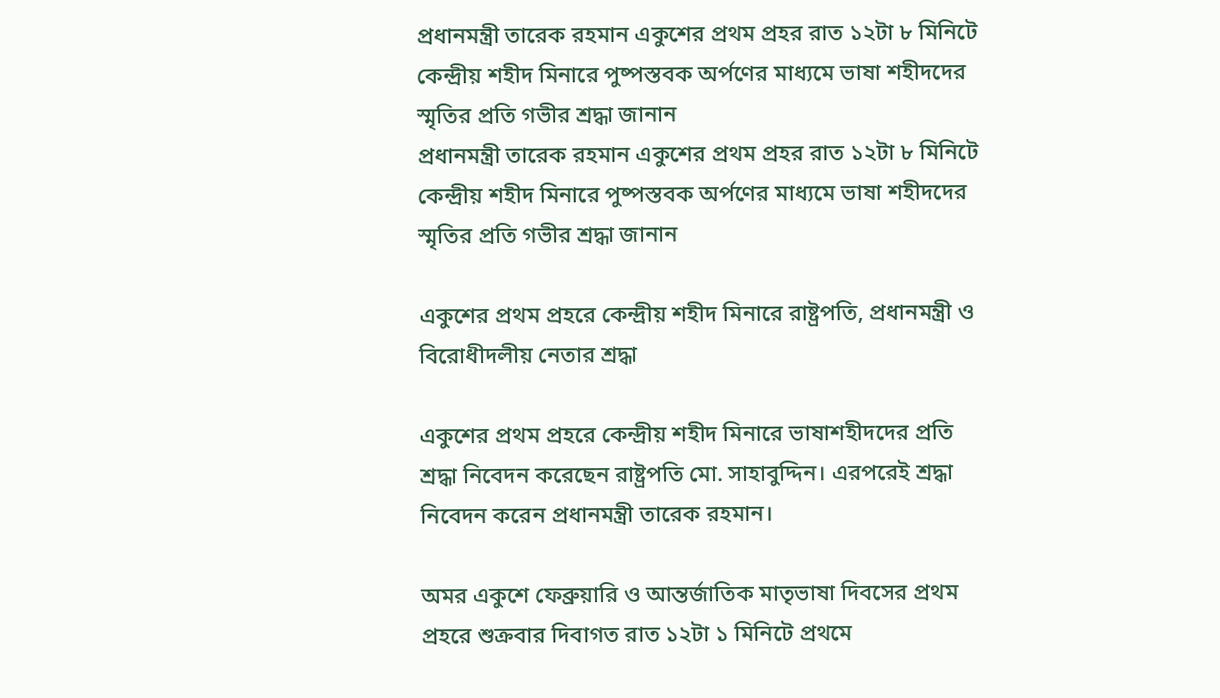প্রধানমন্ত্রী তারেক রহমান একুশের প্রথম প্রহর রাত ১২টা ৮ মিনিটে কেন্দ্রীয় শহীদ মিনারে পুষ্পস্তবক অর্পণের মাধ্যমে ভাষা শহীদদের স্মৃতির প্রতি গভীর শ্রদ্ধা জানান
প্রধানমন্ত্রী তারেক রহমান একুশের প্রথম প্রহর রাত ১২টা ৮ মিনিটে কেন্দ্রীয় শহীদ মিনারে পুষ্পস্তবক অর্পণের মাধ্যমে ভাষা শহীদদের স্মৃতির প্রতি গভীর শ্রদ্ধা জানান

একুশের প্রথম প্রহরে কেন্দ্রীয় শহীদ মিনারে রাষ্ট্রপতি, প্রধানমন্ত্রী ও বিরোধীদলীয় নেতার শ্রদ্ধা

একুশের প্রথম প্রহরে কেন্দ্রীয় শহীদ মিনারে ভাষাশহীদদের প্রতি শ্রদ্ধা নিবেদন করেছেন রাষ্ট্রপতি মো. সাহাবুদ্দিন। এরপরেই শ্রদ্ধা নিবেদন করেন প্রধানমন্ত্রী তারেক রহমান।

অমর একুশে ফেব্রুয়ারি ও আন্তর্জাতিক মাতৃভাষা দিবসের প্রথম প্রহরে শুক্রবার দিবাগত রাত ১২টা ১ মিনিটে প্রথমে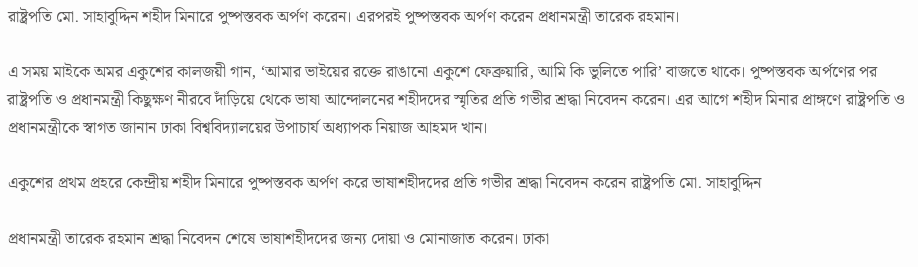রাষ্ট্রপতি মো. সাহাবুদ্দিন শহীদ মিনারে পুষ্পস্তবক অর্পণ করেন। এরপরই পুষ্পস্তবক অর্পণ করেন প্রধানমন্ত্রী তারেক রহমান।

এ সময় মাইকে অমর একুশের কালজয়ী গান, ‘আমার ভাইয়ের রক্তে রাঙানো একুশে ফেব্রুয়ারি, আমি কি ভুলিতে পারি’ বাজতে থাকে। পুষ্পস্তবক অর্পণের পর রাষ্ট্রপতি ও প্রধানমন্ত্রী কিছুক্ষণ নীরবে দাঁড়িয়ে থেকে ভাষা আন্দোলনের শহীদদের স্মৃতির প্রতি গভীর শ্রদ্ধা নিবেদন করেন। এর আগে শহীদ মিনার প্রাঙ্গণে রাষ্ট্রপতি ও প্রধানমন্ত্রীকে স্বাগত জানান ঢাকা বিশ্ববিদ্যালয়ের উপাচার্য অধ্যাপক নিয়াজ আহমদ খান।

একুশের প্রথম প্রহরে কেন্দ্রীয় শহীদ মিনারে পুষ্পস্তবক অর্পণ করে ভাষাশহীদদের প্রতি গভীর শ্রদ্ধা নিবেদন করেন রাষ্ট্রপতি মো. সাহাবুদ্দিন

প্রধানমন্ত্রী তারেক রহমান শ্রদ্ধা নিবেদন শেষে ভাষাশহীদদের জন্য দোয়া ও মোনাজাত করেন। ঢাকা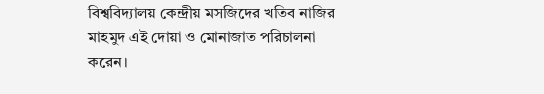বিশ্ববিদ্যালয় কেন্দ্রীয় মসজিদের খতিব নাজির মাহমুদ এই দোয়া ও মোনাজাত পরিচালনা করেন।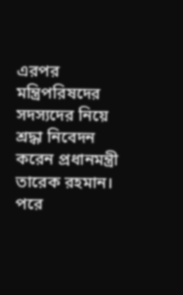এরপর মন্ত্রিপরিষদের সদস্যদের নিয়ে শ্রদ্ধা নিবেদন করেন প্রধানমন্ত্রী তারেক রহমান। পরে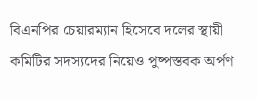বিএনপির চেয়ারম্যান হিসেবে দলের স্থায়ী কমিটির সদস্যদের নিয়েও পুষ্পস্তবক অর্পণ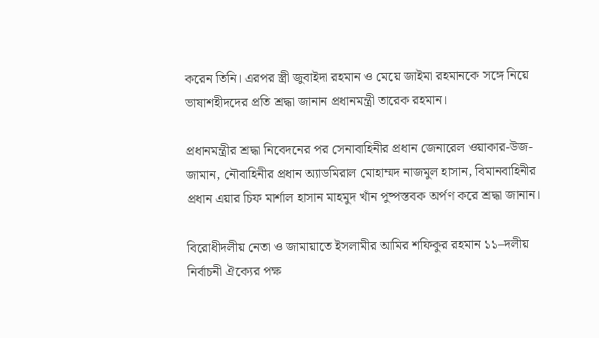করেন তিনি। এরপর স্ত্রী জুবাইদা রহমান ও মেয়ে জাইমা রহমানকে সঙ্গে নিয়ে ভাষাশহীদদের প্রতি শ্রদ্ধা জানান প্রধানমন্ত্রী তারেক রহমান।

প্রধানমন্ত্রীর শ্রদ্ধা নিবেদনের পর সেনাবাহিনীর প্রধান জেনারেল ওয়াকার-উজ-জামান, নৌবাহিনীর প্রধান অ্যাডমিরাল মোহাম্মদ নাজমুল হাসান, বিমানবাহিনীর প্রধান এয়ার চিফ মার্শাল হাসান মাহমুদ খাঁন পুষ্পস্তবক অর্পণ করে শ্রদ্ধা জানান।

বিরোধীদলীয় নেতা ও জামায়াতে ইসলামীর আমির শফিকুর রহমান ১১–দলীয় নির্বাচনী ঐক্যের পক্ষ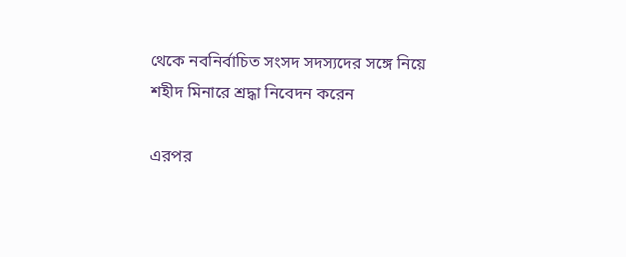থেকে নবনির্বাচিত সংসদ সদস্যদের সঙ্গে নিয়ে শহীদ মিনারে শ্রদ্ধা নিবেদন করেন

এরপর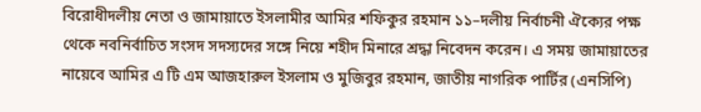বিরোধীদলীয় নেতা ও জামায়াতে ইসলামীর আমির শফিকুর রহমান ১১–দলীয় নির্বাচনী ঐক্যের পক্ষ থেকে নবনির্বাচিত সংসদ সদস্যদের সঙ্গে নিয়ে শহীদ মিনারে শ্রদ্ধা নিবেদন করেন। এ সময় জামায়াতের নায়েবে আমির এ টি এম আজহারুল ইসলাম ও মুজিবুর রহমান, জাতীয় নাগরিক পার্টির (এনসিপি)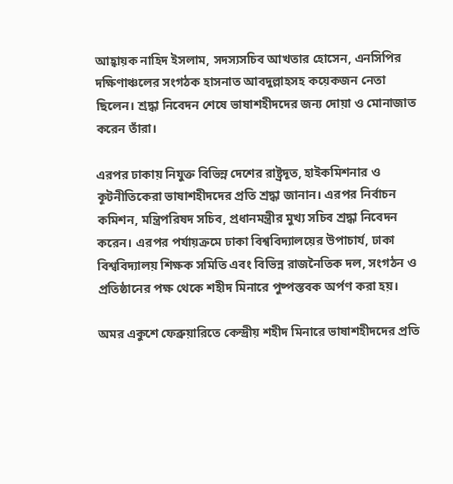আহ্বায়ক নাহিদ ইসলাম, সদস্যসচিব আখতার হোসেন, এনসিপির দক্ষিণাঞ্চলের সংগঠক হাসনাত আবদুল্লাহসহ কয়েকজন নেতা ছিলেন। শ্রদ্ধা নিবেদন শেষে ভাষাশহীদদের জন্য দোয়া ও মোনাজাত করেন তাঁরা।

এরপর ঢাকায় নিযুক্ত বিভিন্ন দেশের রাষ্ট্রদূত, হাইকমিশনার ও কূটনীতিকেরা ভাষাশহীদদের প্রতি শ্রদ্ধা জানান। এরপর নির্বাচন কমিশন, মন্ত্রিপরিষদ সচিব, প্রধানমন্ত্রীর মুখ্য সচিব শ্রদ্ধা নিবেদন করেন। এরপর পর্যায়ক্রমে ঢাকা বিশ্ববিদ্যালয়ের উপাচার্য, ঢাকা বিশ্ববিদ্যালয় শিক্ষক সমিতি এবং বিভিন্ন রাজনৈতিক দল, সংগঠন ও প্রতিষ্ঠানের পক্ষ থেকে শহীদ মিনারে পুষ্পস্তবক অর্পণ করা হয়।

অমর একুশে ফেব্রুয়ারিতে কেন্দ্রীয় শহীদ মিনারে ভাষাশহীদদের প্রতি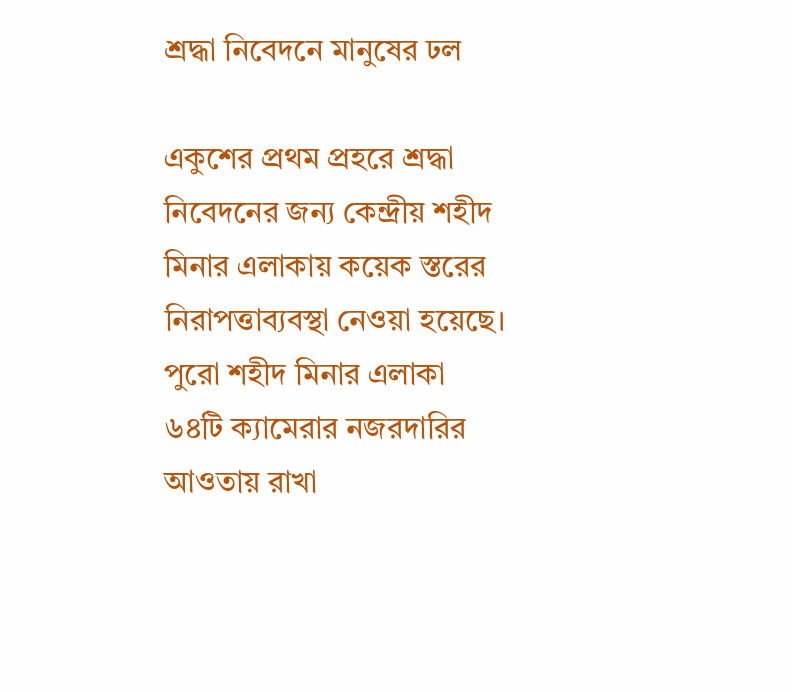শ্রদ্ধা নিবেদনে মানুষের ঢল

একুশের প্রথম প্রহরে শ্রদ্ধা নিবেদনের জন্য কেন্দ্রীয় শহীদ মিনার এলাকায় কয়েক স্তরের নিরাপত্তাব্যবস্থা নেওয়া হয়েছে। পুরো শহীদ মিনার এলাকা ৬৪টি ক্যামেরার নজরদারির আওতায় রাখা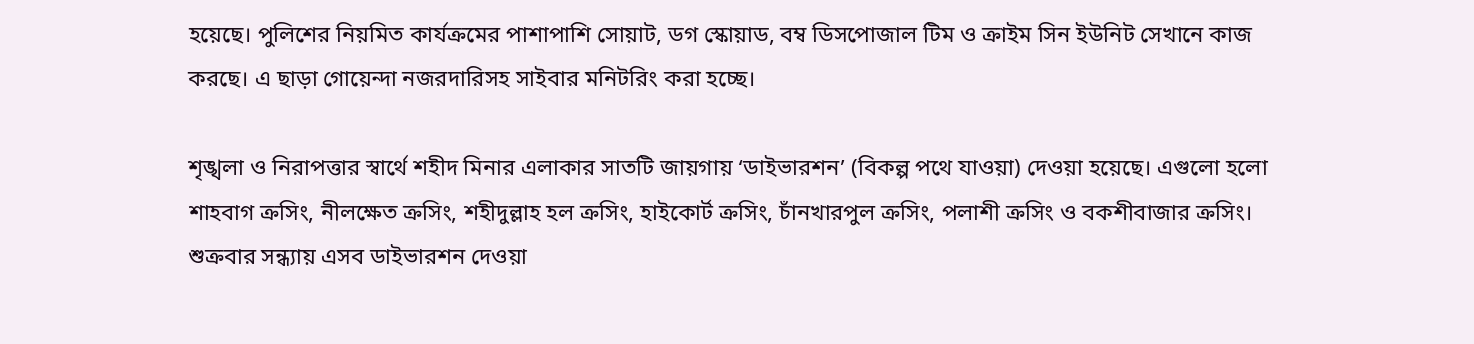হয়েছে। পুলিশের নিয়মিত কার্যক্রমের পাশাপাশি সোয়াট, ডগ স্কোয়াড, বম্ব ডিসপোজাল টিম ও ক্রাইম সিন ইউনিট সেখানে কাজ করছে। এ ছাড়া গোয়েন্দা নজরদারিসহ সাইবার মনিটরিং করা হচ্ছে।

শৃঙ্খলা ও নিরাপত্তার স্বার্থে শহীদ মিনার এলাকার সাতটি জায়গায় ‘ডাইভারশন’ (বিকল্প পথে যাওয়া) দেওয়া হয়েছে। এগুলো হলো শাহবাগ ক্রসিং, নীলক্ষেত ক্রসিং, শহীদুল্লাহ হল ক্রসিং, হাইকোর্ট ক্রসিং, চাঁনখারপুল ক্রসিং, পলাশী ক্রসিং ও বকশীবাজার ক্রসিং। শুক্রবার সন্ধ্যায় এসব ডাইভারশন দেওয়া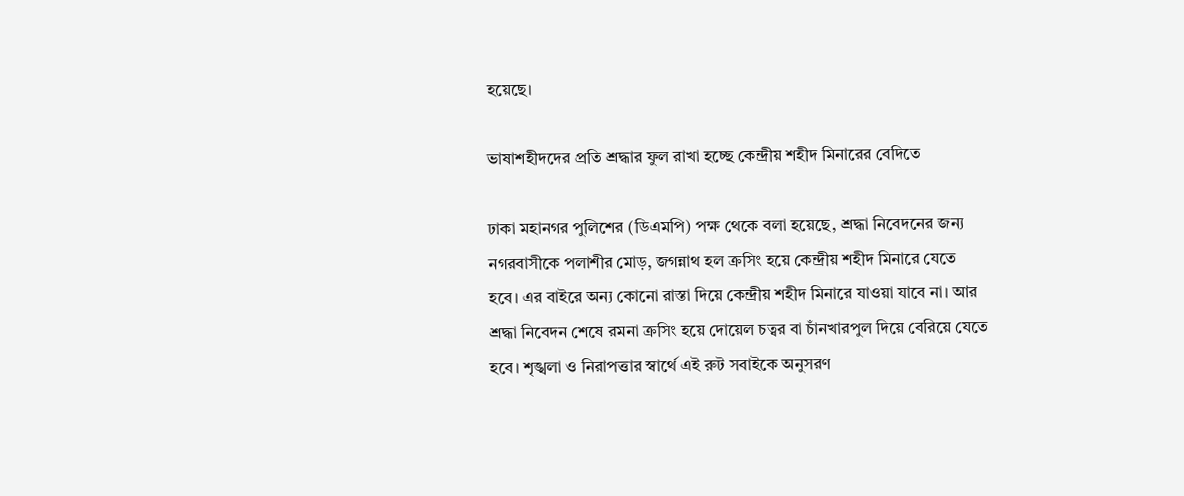হয়েছে।

ভাষাশহীদদের প্রতি শ্রদ্ধার ফুল রাখা হচ্ছে কেন্দ্রীয় শহীদ মিনারের বেদিতে

ঢাকা মহানগর পুলিশের (ডিএমপি) পক্ষ থেকে বলা হয়েছে, শ্রদ্ধা নিবেদনের জন্য নগরবাসীকে পলাশীর মোড়, জগন্নাথ হল ক্রসিং হয়ে কেন্দ্রীয় শহীদ মিনারে যেতে হবে। এর বাইরে অন্য কোনো রাস্তা দিয়ে কেন্দ্রীয় শহীদ মিনারে যাওয়া যাবে না। আর শ্রদ্ধা নিবেদন শেষে রমনা ক্রসিং হয়ে দোয়েল চত্বর বা চাঁনখারপুল দিয়ে বেরিয়ে যেতে হবে। শৃঙ্খলা ও নিরাপত্তার স্বার্থে এই রুট সবাইকে অনুসরণ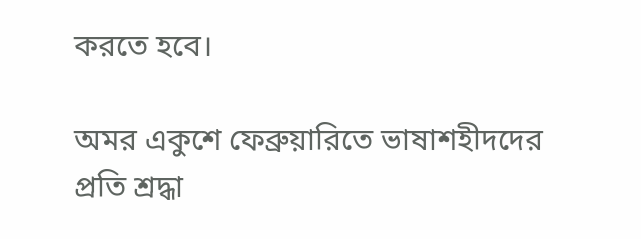করতে হবে।

অমর একুশে ফেব্রুয়ারিতে ভাষাশহীদদের প্রতি শ্রদ্ধা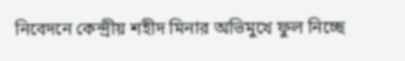নিবেদনে কেন্দ্রীয় শহীদ মিনার অভিমুখে ফুল নিচ্ছে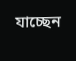যাচ্ছেন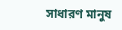সাধারণ মানুষ